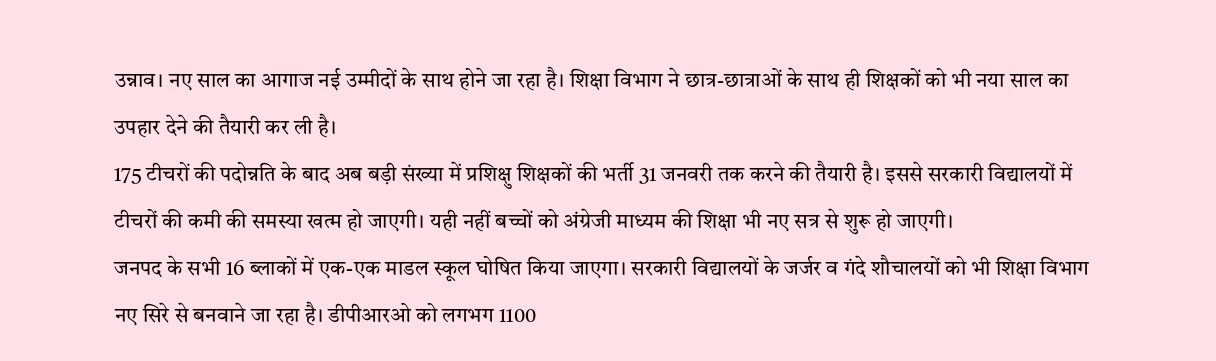उन्नाव। नए साल का आगाज नई उम्मीदों के साथ होने जा रहा है। शिक्षा विभाग ने छात्र-छात्राओं के साथ ही शिक्षकों को भी नया साल का उपहार देने की तैयारी कर ली है।
175 टीचरों की पदोन्नति के बाद अब बड़ी संख्या में प्रशिक्षु शिक्षकों की भर्ती 31 जनवरी तक करने की तैयारी है। इससे सरकारी विद्यालयों में टीचरों की कमी की समस्या खत्म हो जाएगी। यही नहीं बच्चों को अंग्रेजी माध्यम की शिक्षा भी नए सत्र से शुरू हो जाएगी।
जनपद के सभी 16 ब्लाकों में एक-एक माडल स्कूल घोषित किया जाएगा। सरकारी विद्यालयों के जर्जर व गंदे शौचालयों को भी शिक्षा विभाग नए सिरे से बनवाने जा रहा है। डीपीआरओ को लगभग 1100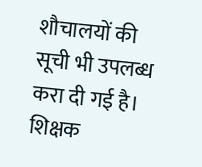शौचालयों की सूची भी उपलब्ध करा दी गई है। शिक्षक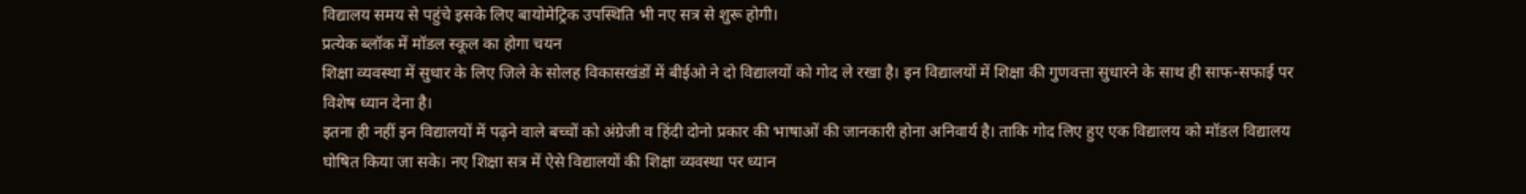विद्यालय समय से पहुंचे इसके लिए बायोमेट्रिक उपस्थिति भी नए सत्र से शुरू होगी।
प्रत्येक ब्लॉक में मॉडल स्कूल का होगा चयन
शिक्षा व्यवस्था में सुधार के लिए जिले के सोलह विकासखंडों में बीईओ ने दो विद्यालयों को गोद ले रखा है। इन विद्यालयों में शिक्षा की गुणवत्ता सुधारने के साथ ही साफ-सफाई पर विशेष ध्यान देना है।
इतना ही नहीं इन विद्यालयों में पढ़ने वाले बच्चों को अंग्रेजी व हिंदी दोनो प्रकार की भाषाओं की जानकारी होना अनिवार्य है। ताकि गोद लिए हुए एक विद्यालय को मॉडल विद्यालय घोषित किया जा सके। नए शिक्षा सत्र में ऐसे विद्यालयों की शिक्षा व्यवस्था पर ध्यान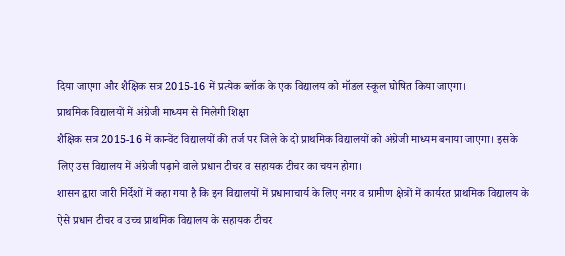दिया जाएगा और शैक्षिक सत्र 2015-16 में प्रत्येक ब्लॉक के एक विद्यालय को मॉडल स्कूल घोषित किया जाएगा।
प्राथमिक विद्यालयों में अंग्रेजी माध्यम से मिलेगी शिक्षा
शैक्षिक सत्र 2015-16 में कान्वेंट विद्यालयों की तर्ज पर जिले के दो प्राथमिक विद्यालयों को अंग्रेजी माध्यम बनाया जाएगा। इसके लिए उस विद्यालय में अंग्रेजी पढ़ाने वाले प्रधान टीचर व सहायक टीचर का चयन होगा।
शासन द्वारा जारी निर्देशों में कहा गया है कि इन विद्यालयों में प्रधानाचार्य के लिए नगर व ग्रामीण क्षेत्रों में कार्यरत प्राथमिक विद्यालय के ऐसे प्रधान टीचर व उच्च प्राथमिक विद्यालय के सहायक टीचर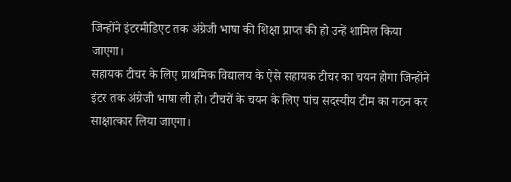जिन्होंने इंटरमीडिएट तक अंग्रेजी भाषा की शिक्षा प्राप्त की हो उन्हें शामिल किया जाएगा।
सहायक टीचर के लिए प्राथमिक विद्यालय के ऐसे सहायक टीचर का चयन होगा जिन्होंने इंटर तक अंग्रेजी भाषा ली हो। टीचरों के चयन के लिए पांच सदस्यीय टीम का गठन कर साक्षात्कार लिया जाएगा।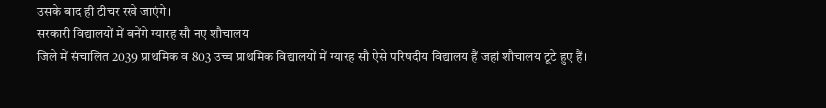उसके बाद ही टीचर रखे जाएंगे।
सरकारी विद्यालयों में बनेंगे ग्यारह सौ नए शौचालय
जिले में संचालित 2039 प्राथमिक व 803 उच्च प्राथमिक विद्यालयों में ग्यारह सौ ऐसे परिषदीय विद्यालय हैं जहां शौचालय टूटे हुए हैं।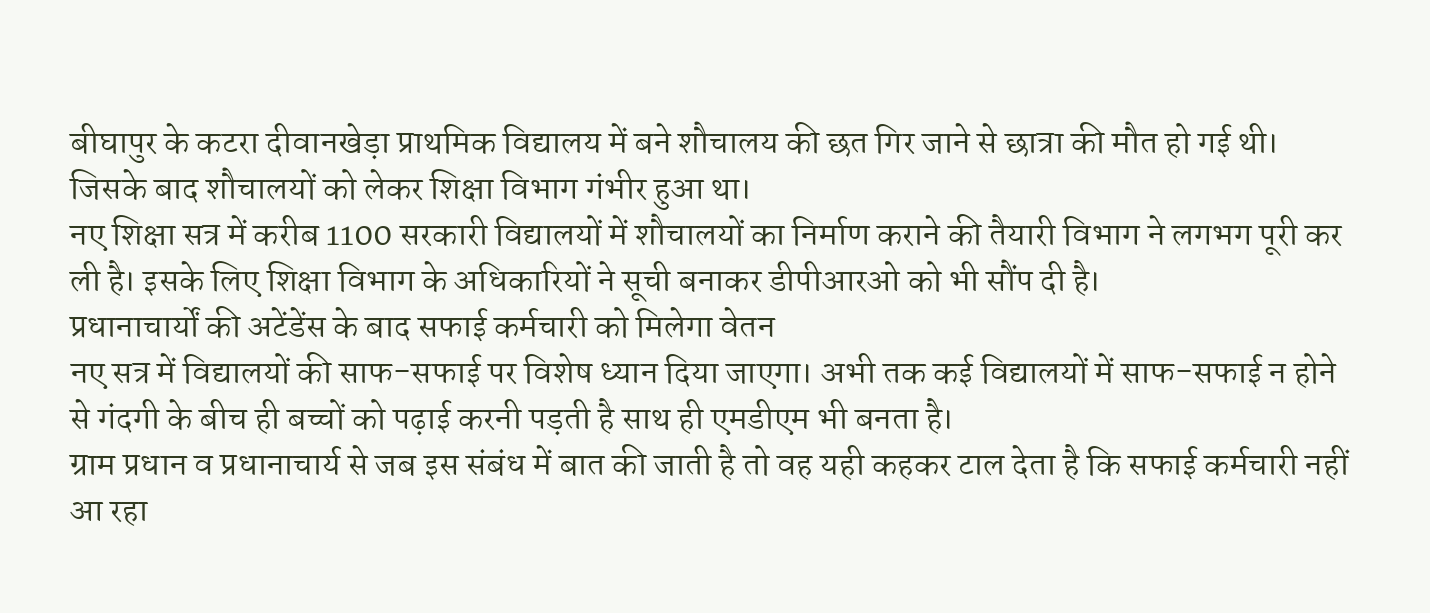बीघापुर के कटरा दीवानखेड़ा प्राथमिक विद्यालय में बने शौचालय की छत गिर जाने से छात्रा की मौत हो गई थी। जिसके बाद शौचालयों को लेकर शिक्षा विभाग गंभीर हुआ था।
नए शिक्षा सत्र में करीब 1100 सरकारी विद्यालयों में शौचालयों का निर्माण कराने की तैयारी विभाग ने लगभग पूरी कर ली है। इसके लिए शिक्षा विभाग के अधिकारियों ने सूची बनाकर डीपीआरओ को भी सौंप दी है।
प्रधानाचार्यों की अटेंडेंस के बाद सफाई कर्मचारी को मिलेगा वेतन
नए सत्र में विद्यालयों की साफ-सफाई पर विशेष ध्यान दिया जाएगा। अभी तक कई विद्यालयों में साफ-सफाई न होने से गंदगी के बीच ही बच्चों को पढ़ाई करनी पड़ती है साथ ही एमडीएम भी बनता है।
ग्राम प्रधान व प्रधानाचार्य से जब इस संबंध में बात की जाती है तो वह यही कहकर टाल देता है कि सफाई कर्मचारी नहीं आ रहा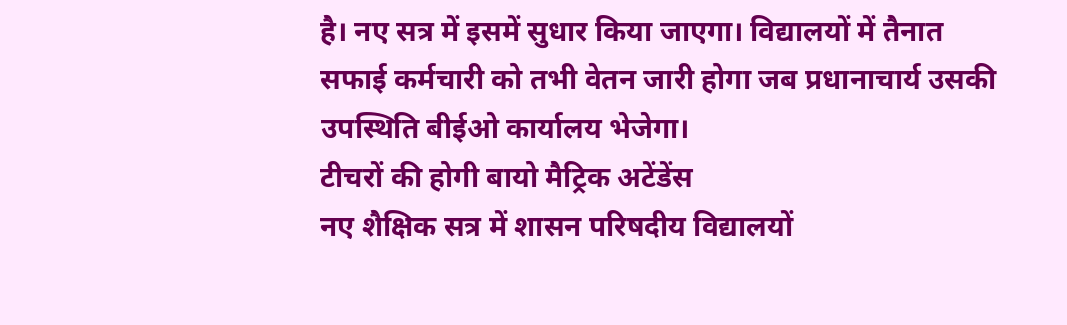है। नए सत्र में इसमें सुधार किया जाएगा। विद्यालयों में तैनात सफाई कर्मचारी को तभी वेतन जारी होगा जब प्रधानाचार्य उसकी उपस्थिति बीईओ कार्यालय भेजेगा।
टीचरों की होगी बायो मैट्रिक अटेंडेंस
नए शैक्षिक सत्र में शासन परिषदीय विद्यालयों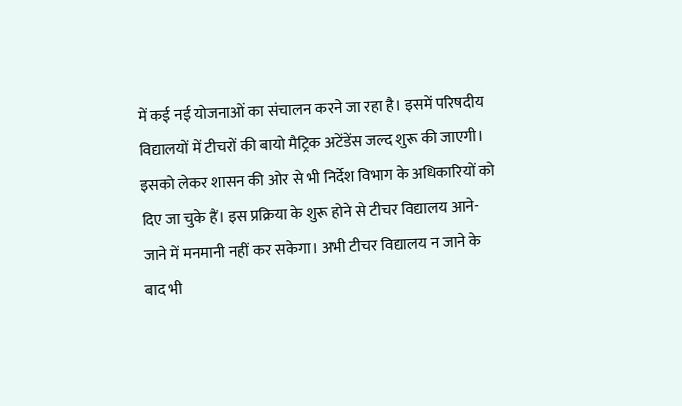में कई नई योजनाओं का संचालन करने जा रहा है। इसमें परिषदीय विद्यालयों में टीचरों की बायो मैट्रिक अटेंडेंस जल्द शुरू की जाएगी।
इसको लेकर शासन की ओर से भी निर्देश विभाग के अधिकारियों को दिए जा चुके हैं। इस प्रक्रिया के शुरू होने से टीचर विद्यालय आने-जाने में मनमानी नहीं कर सकेगा। अभी टीचर विद्यालय न जाने के बाद भी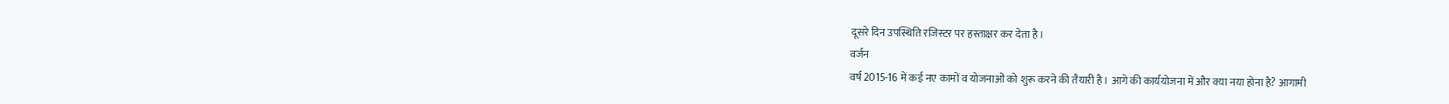दूसरे दिन उपस्थिति रजिस्टर पर हस्ताक्षर कर देता है।
वर्जन
वर्ष 2015-16 में कई नए कामों व योजनाओं को शुरू करने की तैयारी है। आगे की कार्ययोजना में और क्या नया होना है? आगामी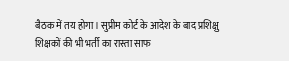बैठक में तय होगा। सुप्रीम कोर्ट के आदेश के बाद प्रशिक्षु शिक्षकों की भी भर्ती का रास्ता साफ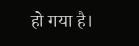हो गया है।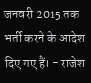जनवरी 2015 तक भर्ती करने के आदेश दिए गए हैं। - राजेश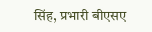सिंह, प्रभारी बीएसए